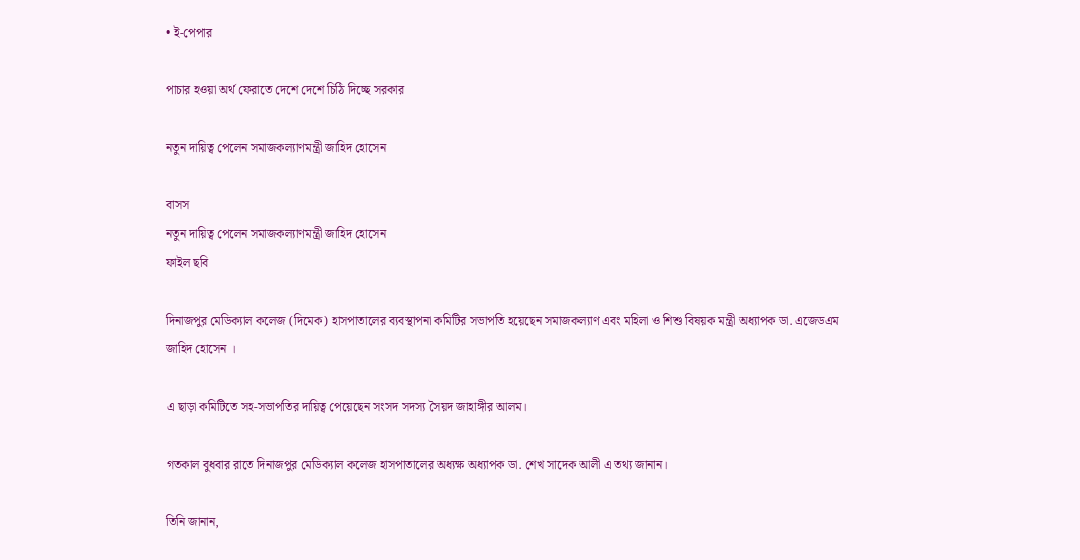• ই-পেপার

পাচার হওয়া অর্থ ফেরাতে দেশে দেশে চিঠি দিচ্ছে সরকার

নতুন দায়িত্ব পেলেন সমাজকল্যাণমন্ত্রী জাহিদ হোসেন

বাসস
নতুন দায়িত্ব পেলেন সমাজকল্যাণমন্ত্রী জাহিদ হোসেন
ফাইল ছবি

দিনাজপুর মেডিক্যাল কলেজ (দিমেক) হাসপাতালের ব্যবস্থাপনা কমিটির সভাপতি হয়েছেন সমাজকল্যাণ এবং মহিলা ও শিশু বিষয়ক মন্ত্রী অধ্যাপক ডা. এজেডএম জাহিদ হোসেন ।

এ ছাড়া কমিটিতে সহ-সভাপতির দায়িত্ব পেয়েছেন সংসদ সদস্য সৈয়দ জাহাঙ্গীর আলম।

গতকাল বুধবার রাতে দিনাজপুর মেডিক্যাল কলেজ হাসপাতালের অধ্যক্ষ অধ্যাপক ডা. শেখ সাদেক আলী এ তথ্য জানান।

তিনি জানান,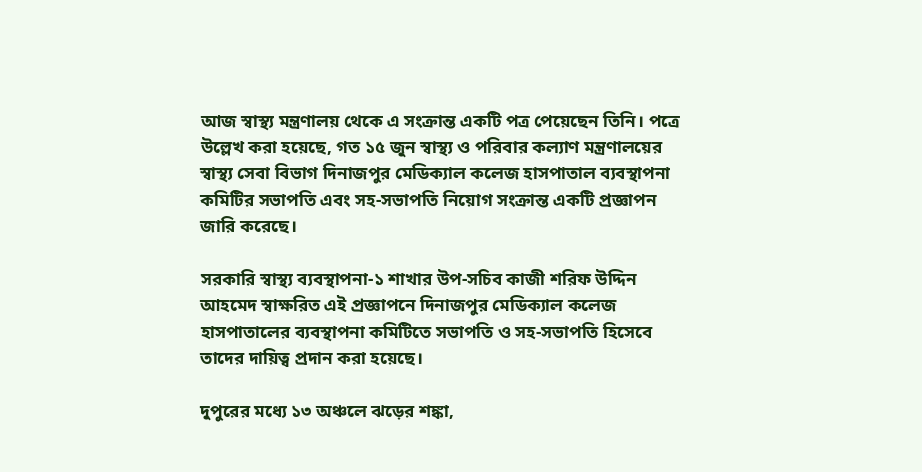আজ স্বাস্থ্য মন্ত্রণালয় থেকে এ সংক্রান্ত একটি পত্র পেয়েছেন তিনি। পত্রে উল্লেখ করা হয়েছে, গত ১৫ জুন স্বাস্থ্য ও পরিবার কল্যাণ মন্ত্রণালয়ের স্বাস্থ্য সেবা বিভাগ দিনাজপুর মেডিক্যাল কলেজ হাসপাতাল ব্যবস্থাপনা কমিটির সভাপতি এবং সহ-সভাপতি নিয়োগ সংক্রান্ত একটি প্রজ্ঞাপন জারি করেছে।

সরকারি স্বাস্থ্য ব্যবস্থাপনা-১ শাখার উপ-সচিব কাজী শরিফ উদ্দিন আহমেদ স্বাক্ষরিত এই প্রজ্ঞাপনে দিনাজপুর মেডিক্যাল কলেজ হাসপাতালের ব্যবস্থাপনা কমিটিতে সভাপতি ও সহ-সভাপতি হিসেবে তাদের দায়িত্ব প্রদান করা হয়েছে।

দুপুরের মধ্যে ১৩ অঞ্চলে ঝড়ের শঙ্কা,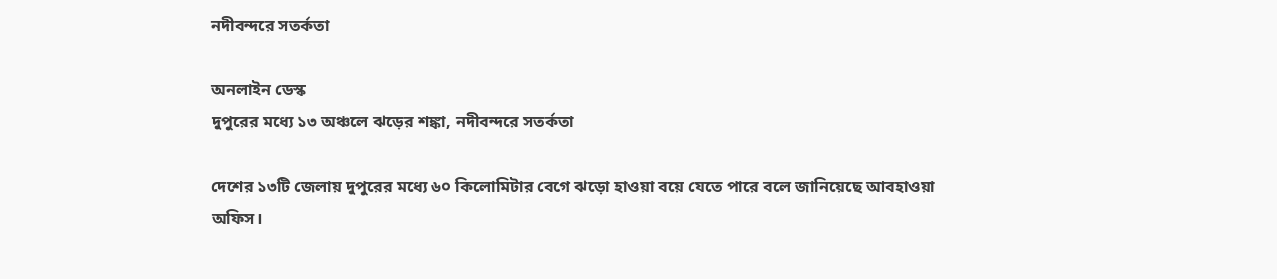নদীবন্দরে সতর্কতা

অনলাইন ডেস্ক
দুপুরের মধ্যে ১৩ অঞ্চলে ঝড়ের শঙ্কা, নদীবন্দরে সতর্কতা

দেশের ১৩টি জেলায় দুপুরের মধ্যে ৬০ কিলোমিটার বেগে ঝড়ো হাওয়া বয়ে যেতে পারে বলে জানিয়েছে আবহাওয়া অফিস।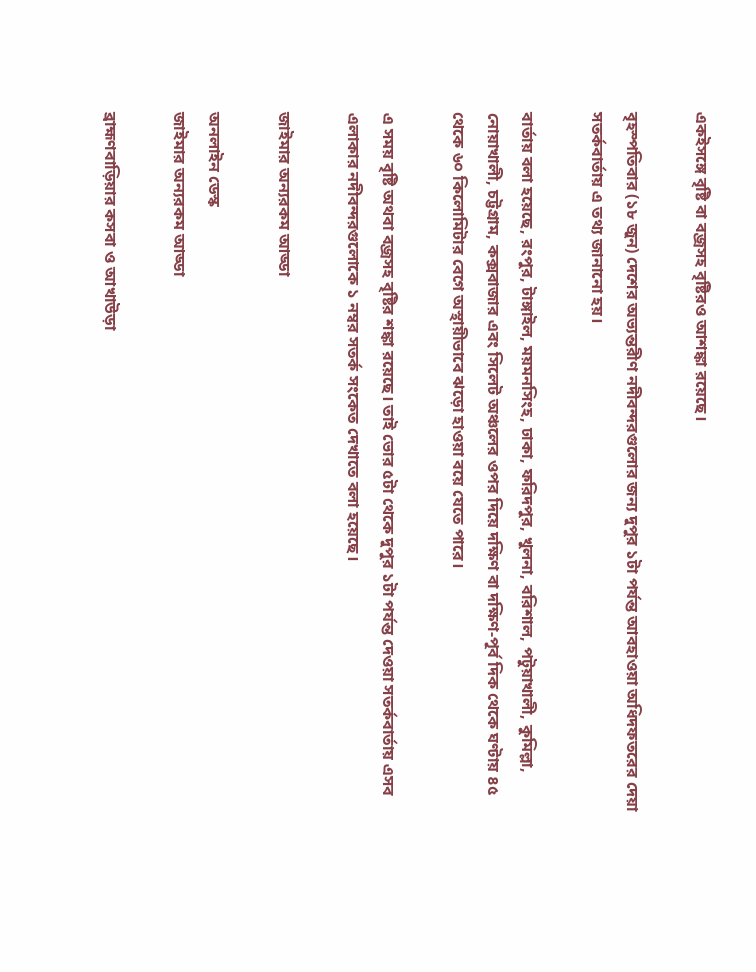একইসঙ্গে বৃষ্টি বা বজ্রসহ বৃষ্টিরও আশঙ্কা রয়েছে।

বৃহস্পতিবার (১৮ জুন) দেশের অভ্যন্তরীণ নদীবন্দরগুলোর জন্য দুপুর ১টা পর্যন্ত আবহাওয়া অধিদফতরের দেয়া সতর্কবার্তায় এ তথ্য জানানো হয়।

বার্তায় বলা হয়েছে, রংপুর, টাঙ্গাইল, ময়মনসিংহ, ঢাকা, ফরিদপুর, খুলনা, বরিশাল, পটুয়াখালী, কুমিল্লা, নোয়াখালী, চট্টগ্রাম, কক্সবাজার এবং সিলেট অঞ্চলের ওপর দিয়ে দক্ষিণ বা দক্ষিণ-পূর্ব দিক থেকে ঘণ্টায় ৪৫ থেকে ৬০ কিলোমিটার বেগে অস্থায়ীভাবে ঝড়ো হাওয়া বয়ে যেতে পারে।

এ সময় বৃষ্টি অথবা বজ্রসহ বৃষ্টির শঙ্কা রয়েছে। তাই ভোর ৫টা থেকে দুপুর ১টা পর্যন্ত দেওয়া সতর্কবার্তায় এসব এলাকার নদীবন্দরগুলোকে ১ নম্বর সতর্ক সংকেত দেখাতে বলা হয়েছে।

জাইমার অন্যরকম আড্ডা

অনলাইন ডেস্ক
জাইমার অন্যরকম আড্ডা

ব্রাহ্মণবাড়িয়ার কসবা ও আখাউড়া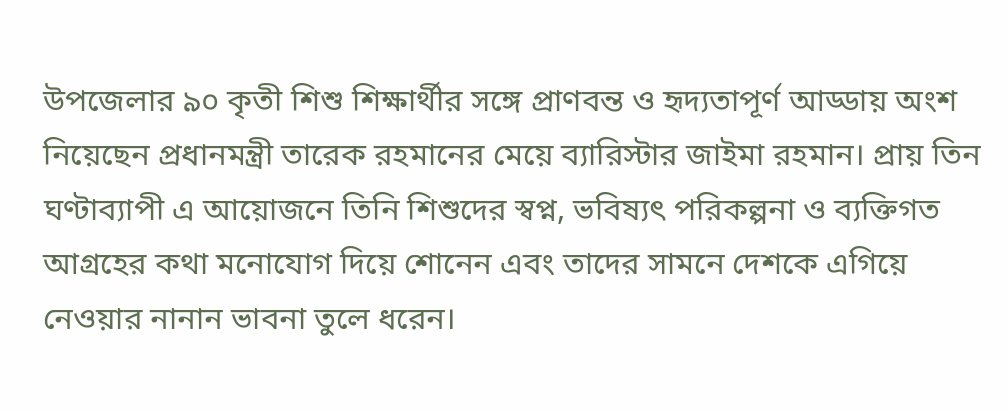উপজেলার ৯০ কৃতী শিশু শিক্ষার্থীর সঙ্গে প্রাণবন্ত ও হৃদ্যতাপূর্ণ আড্ডায় অংশ নিয়েছেন প্রধানমন্ত্রী তারেক রহমানের মেয়ে ব্যারিস্টার জাইমা রহমান। প্রায় তিন ঘণ্টাব্যাপী এ আয়োজনে তিনি শিশুদের স্বপ্ন, ভবিষ্যৎ পরিকল্পনা ও ব্যক্তিগত আগ্রহের কথা মনোযোগ দিয়ে শোনেন এবং তাদের সামনে দেশকে এগিয়ে নেওয়ার নানান ভাবনা তুলে ধরেন।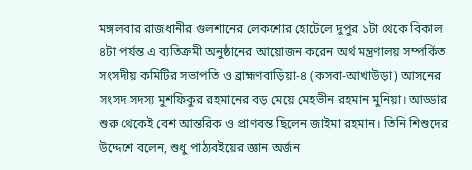মঙ্গলবার রাজধানীর গুলশানের লেকশোর হোটেলে দুপুর ১টা থেকে বিকাল ৪টা পর্যন্ত এ ব্যতিক্রমী অনুষ্ঠানের আয়োজন করেন অর্থ মন্ত্রণালয় সম্পর্কিত সংসদীয় কমিটির সভাপতি ও ব্রাহ্মণবাড়িয়া-৪ (কসবা-আখাউড়া) আসনের সংসদ সদস্য মুশফিকুর রহমানের বড় মেয়ে মেহভীন রহমান মুনিয়া। আড্ডার শুরু থেকেই বেশ আন্তরিক ও প্রাণবন্ত ছিলেন জাইমা রহমান। তিনি শিশুদের উদ্দেশে বলেন, শুধু পাঠ্যবইয়ের জ্ঞান অর্জন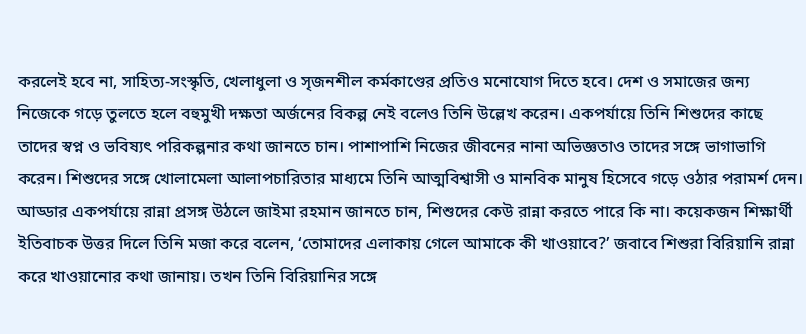করলেই হবে না, সাহিত্য-সংস্কৃতি, খেলাধুলা ও সৃজনশীল কর্মকাণ্ডের প্রতিও মনোযোগ দিতে হবে। দেশ ও সমাজের জন্য নিজেকে গড়ে তুলতে হলে বহুমুখী দক্ষতা অর্জনের বিকল্প নেই বলেও তিনি উল্লেখ করেন। একপর্যায়ে তিনি শিশুদের কাছে তাদের স্বপ্ন ও ভবিষ্যৎ পরিকল্পনার কথা জানতে চান। পাশাপাশি নিজের জীবনের নানা অভিজ্ঞতাও তাদের সঙ্গে ভাগাভাগি করেন। শিশুদের সঙ্গে খোলামেলা আলাপচারিতার মাধ্যমে তিনি আত্মবিশ্বাসী ও মানবিক মানুষ হিসেবে গড়ে ওঠার পরামর্শ দেন। আড্ডার একপর্যায়ে রান্না প্রসঙ্গ উঠলে জাইমা রহমান জানতে চান, শিশুদের কেউ রান্না করতে পারে কি না। কয়েকজন শিক্ষার্থী ইতিবাচক উত্তর দিলে তিনি মজা করে বলেন, ‘তোমাদের এলাকায় গেলে আমাকে কী খাওয়াবে?’ জবাবে শিশুরা বিরিয়ানি রান্না করে খাওয়ানোর কথা জানায়। তখন তিনি বিরিয়ানির সঙ্গে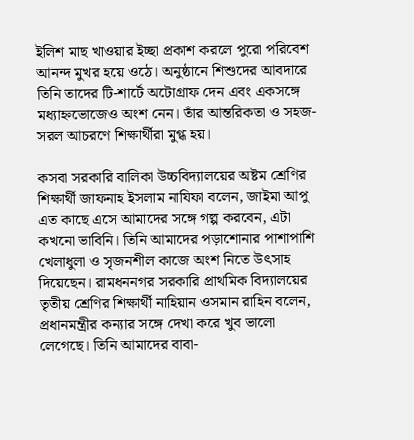ইলিশ মাছ খাওয়ার ইচ্ছা প্রকাশ করলে পুরো পরিবেশ আনন্দ মুখর হয়ে ওঠে। অনুষ্ঠানে শিশুদের আবদারে তিনি তাদের টি-শার্টে অটোগ্রাফ দেন এবং একসঙ্গে মধ্যাহ্নভোজেও অংশ নেন। তাঁর আন্তরিকতা ও সহজ-সরল আচরণে শিক্ষার্থীরা মুগ্ধ হয়।

কসবা সরকারি বালিকা উচ্চবিদ্যালয়ের অষ্টম শ্রেণির শিক্ষার্থী জাফনাহ ইসলাম নাযিফা বলেন, জাইমা আপু এত কাছে এসে আমাদের সঙ্গে গল্প করবেন, এটা কখনো ভাবিনি। তিনি আমাদের পড়াশোনার পাশাপাশি খেলাধুলা ও সৃজনশীল কাজে অংশ নিতে উৎসাহ দিয়েছেন। রামধননগর সরকারি প্রাথমিক বিদ্যালয়ের তৃতীয় শ্রেণির শিক্ষার্থী নাহিয়ান ওসমান রাহিন বলেন, প্রধানমন্ত্রীর কন্যার সঙ্গে দেখা করে খুব ভালো লেগেছে। তিনি আমাদের বাবা-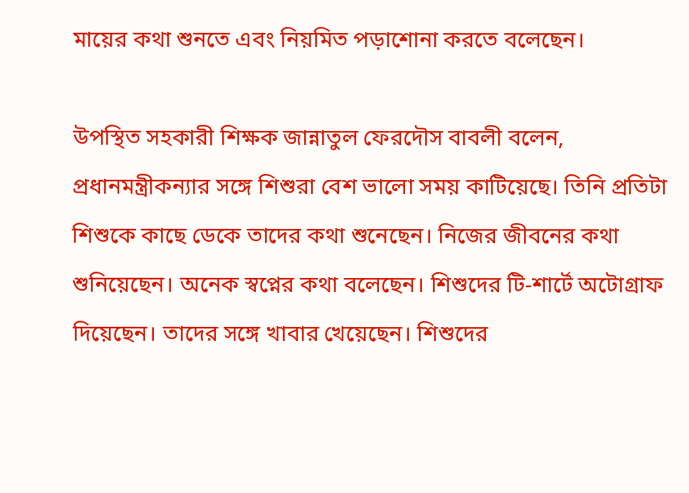মায়ের কথা শুনতে এবং নিয়মিত পড়াশোনা করতে বলেছেন।

উপস্থিত সহকারী শিক্ষক জান্নাতুল ফেরদৌস বাবলী বলেন, প্রধানমন্ত্রীকন্যার সঙ্গে শিশুরা বেশ ভালো সময় কাটিয়েছে। তিনি প্রতিটা শিশুকে কাছে ডেকে তাদের কথা শুনেছেন। নিজের জীবনের কথা শুনিয়েছেন। অনেক স্বপ্নের কথা বলেছেন। শিশুদের টি-শার্টে অটোগ্রাফ দিয়েছেন। তাদের সঙ্গে খাবার খেয়েছেন। শিশুদের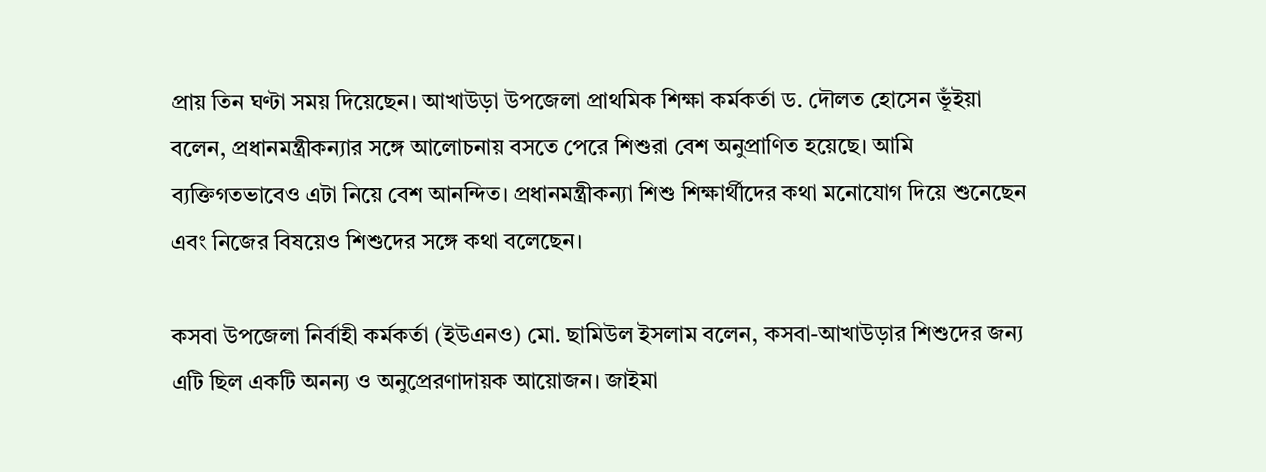প্রায় তিন ঘণ্টা সময় দিয়েছেন। আখাউড়া উপজেলা প্রাথমিক শিক্ষা কর্মকর্তা ড. দৌলত হোসেন ভূঁইয়া বলেন, প্রধানমন্ত্রীকন্যার সঙ্গে আলোচনায় বসতে পেরে শিশুরা বেশ অনুপ্রাণিত হয়েছে। আমি ব্যক্তিগতভাবেও এটা নিয়ে বেশ আনন্দিত। প্রধানমন্ত্রীকন্যা শিশু শিক্ষার্থীদের কথা মনোযোগ দিয়ে শুনেছেন এবং নিজের বিষয়েও শিশুদের সঙ্গে কথা বলেছেন।

কসবা উপজেলা নির্বাহী কর্মকর্তা (ইউএনও) মো. ছামিউল ইসলাম বলেন, কসবা-আখাউড়ার শিশুদের জন্য এটি ছিল একটি অনন্য ও অনুপ্রেরণাদায়ক আয়োজন। জাইমা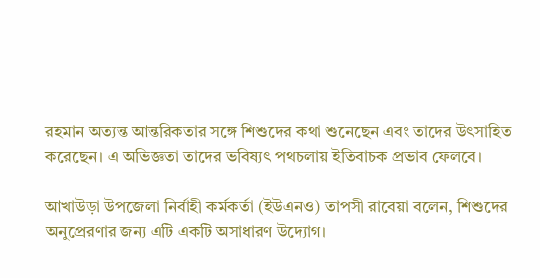রহমান অত্যন্ত আন্তরিকতার সঙ্গে শিশুদের কথা শুনেছেন এবং তাদের উৎসাহিত করেছেন। এ অভিজ্ঞতা তাদের ভবিষ্যৎ পথচলায় ইতিবাচক প্রভাব ফেলবে।

আখাউড়া উপজেলা নির্বাহী কর্মকর্তা (ইউএনও) তাপসী রাবেয়া বলেন, শিশুদের অনুপ্রেরণার জন্য এটি একটি অসাধারণ উদ্যোগ।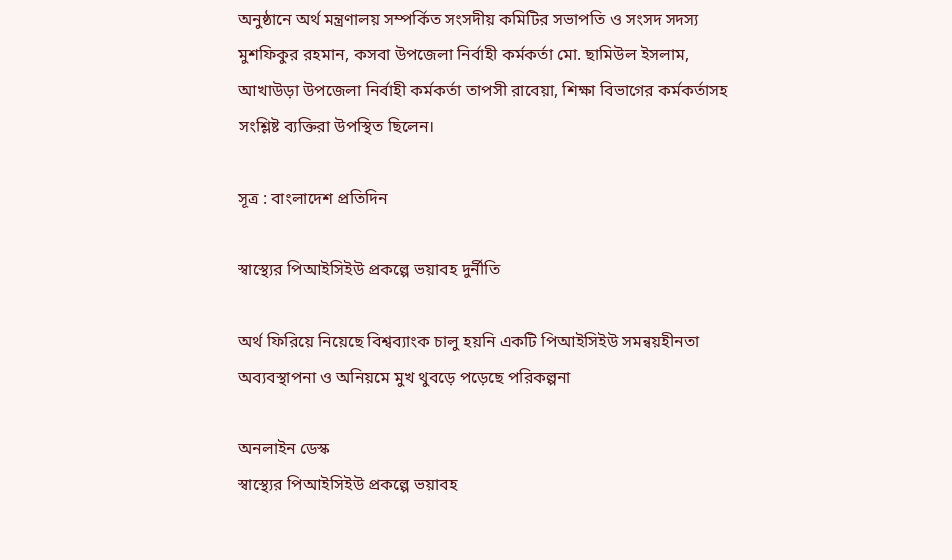অনুষ্ঠানে অর্থ মন্ত্রণালয় সম্পর্কিত সংসদীয় কমিটির সভাপতি ও সংসদ সদস্য মুশফিকুর রহমান, কসবা উপজেলা নির্বাহী কর্মকর্তা মো. ছামিউল ইসলাম, আখাউড়া উপজেলা নির্বাহী কর্মকর্তা তাপসী রাবেয়া, শিক্ষা বিভাগের কর্মকর্তাসহ সংশ্লিষ্ট ব্যক্তিরা উপস্থিত ছিলেন।

সূত্র : বাংলাদেশ প্রতিদিন

স্বাস্থ্যের পিআইসিইউ প্রকল্পে ভয়াবহ দুর্নীতি

অর্থ ফিরিয়ে নিয়েছে বিশ্বব্যাংক চালু হয়নি একটি পিআইসিইউ সমন্বয়হীনতা অব্যবস্থাপনা ও অনিয়মে মুখ থুবড়ে পড়েছে পরিকল্পনা

অনলাইন ডেস্ক
স্বাস্থ্যের পিআইসিইউ প্রকল্পে ভয়াবহ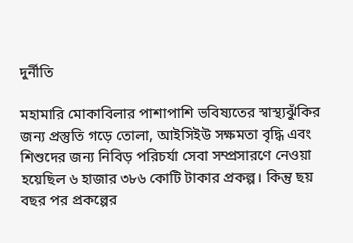দুর্নীতি

মহামারি মোকাবিলার পাশাপাশি ভবিষ্যতের স্বাস্থ্যঝুঁকির জন্য প্রস্তুতি গড়ে তোলা, আইসিইউ সক্ষমতা বৃদ্ধি এবং শিশুদের জন্য নিবিড় পরিচর্যা সেবা সম্প্রসারণে নেওয়া হয়েছিল ৬ হাজার ৩৮৬ কোটি টাকার প্রকল্প। কিন্তু ছয় বছর পর প্রকল্পের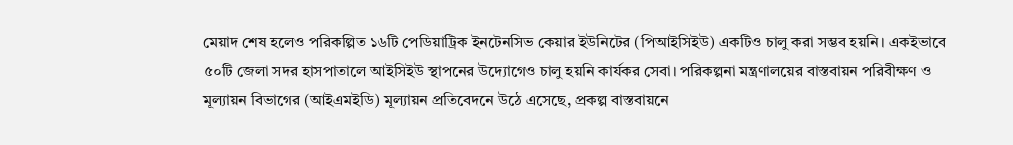মেয়াদ শেষ হলেও পরিকল্পিত ১৬টি পেডিয়াট্রিক ইনটেনসিভ কেয়ার ইউনিটের (পিআইসিইউ) একটিও চালু করা সম্ভব হয়নি। একইভাবে ৫০টি জেলা সদর হাসপাতালে আইসিইউ স্থাপনের উদ্যোগেও চালু হয়নি কার্যকর সেবা। পরিকল্পনা মন্ত্রণালয়ের বাস্তবায়ন পরিবীক্ষণ ও মূল্যায়ন বিভাগের (আইএমইডি) মূল্যায়ন প্রতিবেদনে উঠে এসেছে, প্রকল্প বাস্তবায়নে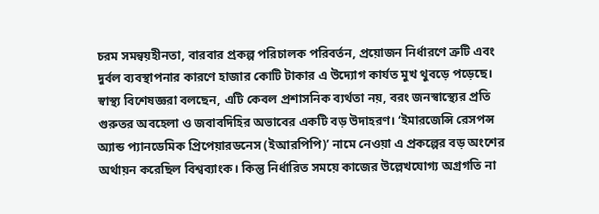চরম সমন্বয়হীনতা, বারবার প্রকল্প পরিচালক পরিবর্তন, প্রয়োজন নির্ধারণে ত্রুটি এবং দুর্বল ব্যবস্থাপনার কারণে হাজার কোটি টাকার এ উদ্যোগ কার্যত মুখ থুবড়ে পড়েছে। স্বাস্থ্য বিশেষজ্ঞরা বলছেন, এটি কেবল প্রশাসনিক ব্যর্থতা নয়, বরং জনস্বাস্থ্যের প্রতি গুরুতর অবহেলা ও জবাবদিহির অভাবের একটি বড় উদাহরণ। ‘ইমারজেন্সি রেসপন্স অ্যান্ড প্যানডেমিক প্রিপেয়ারডনেস (ইআরপিপি)’ নামে নেওয়া এ প্রকল্পের বড় অংশের অর্থায়ন করেছিল বিশ্বব্যাংক। কিন্তু নির্ধারিত সময়ে কাজের উল্লেখযোগ্য অগ্রগতি না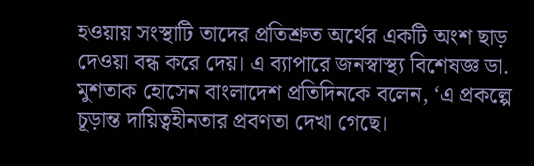হওয়ায় সংস্থাটি তাদের প্রতিশ্রুত অর্থের একটি অংশ ছাড় দেওয়া বন্ধ করে দেয়। এ ব্যাপারে জনস্বাস্থ্য বিশেষজ্ঞ ডা. মুশতাক হোসেন বাংলাদেশ প্রতিদিনকে বলেন, ‘এ প্রকল্পে চূড়ান্ত দায়িত্বহীনতার প্রবণতা দেখা গেছে।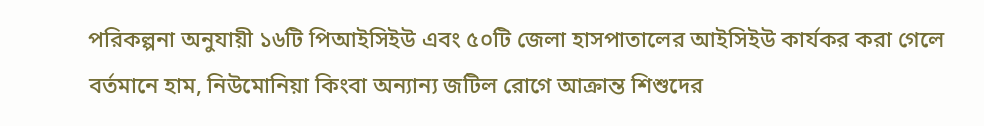পরিকল্পনা অনুযায়ী ১৬টি পিআইসিইউ এবং ৫০টি জেলা হাসপাতালের আইসিইউ কার্যকর করা গেলে বর্তমানে হাম, নিউমোনিয়া কিংবা অন্যান্য জটিল রোগে আক্রান্ত শিশুদের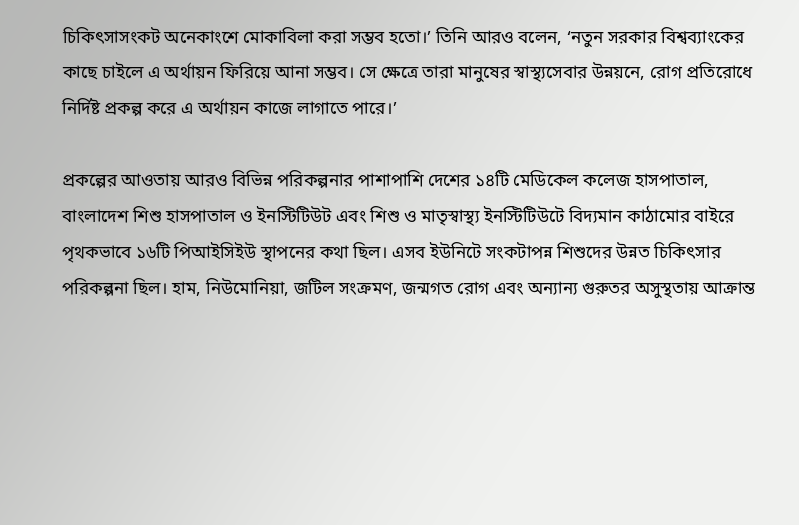চিকিৎসাসংকট অনেকাংশে মোকাবিলা করা সম্ভব হতো।’ তিনি আরও বলেন, ‘নতুন সরকার বিশ্বব্যাংকের কাছে চাইলে এ অর্থায়ন ফিরিয়ে আনা সম্ভব। সে ক্ষেত্রে তারা মানুষের স্বাস্থ্যসেবার উন্নয়নে, রোগ প্রতিরোধে নির্দিষ্ট প্রকল্প করে এ অর্থায়ন কাজে লাগাতে পারে।’

প্রকল্পের আওতায় আরও বিভিন্ন পরিকল্পনার পাশাপাশি দেশের ১৪টি মেডিকেল কলেজ হাসপাতাল, বাংলাদেশ শিশু হাসপাতাল ও ইনস্টিটিউট এবং শিশু ও মাতৃস্বাস্থ্য ইনস্টিটিউটে বিদ্যমান কাঠামোর বাইরে পৃথকভাবে ১৬টি পিআইসিইউ স্থাপনের কথা ছিল। এসব ইউনিটে সংকটাপন্ন শিশুদের উন্নত চিকিৎসার পরিকল্পনা ছিল। হাম, নিউমোনিয়া, জটিল সংক্রমণ, জন্মগত রোগ এবং অন্যান্য গুরুতর অসুস্থতায় আক্রান্ত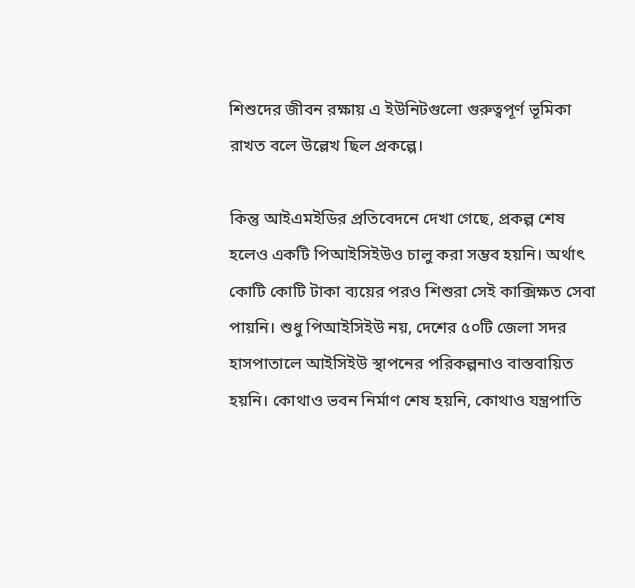শিশুদের জীবন রক্ষায় এ ইউনিটগুলো গুরুত্বপূর্ণ ভূমিকা রাখত বলে উল্লেখ ছিল প্রকল্পে।

কিন্তু আইএমইডির প্রতিবেদনে দেখা গেছে, প্রকল্প শেষ হলেও একটি পিআইসিইউও চালু করা সম্ভব হয়নি। অর্থাৎ কোটি কোটি টাকা ব্যয়ের পরও শিশুরা সেই কাক্সিক্ষত সেবা পায়নি। শুধু পিআইসিইউ নয়, দেশের ৫০টি জেলা সদর হাসপাতালে আইসিইউ স্থাপনের পরিকল্পনাও বাস্তবায়িত হয়নি। কোথাও ভবন নির্মাণ শেষ হয়নি, কোথাও যন্ত্রপাতি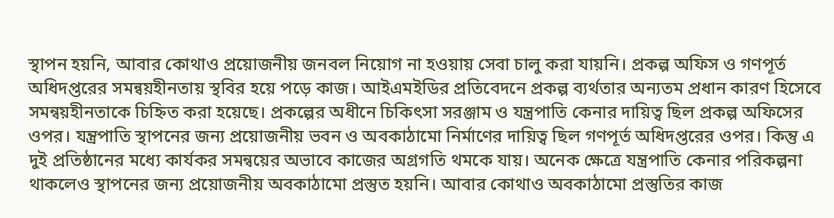স্থাপন হয়নি, আবার কোথাও প্রয়োজনীয় জনবল নিয়োগ না হওয়ায় সেবা চালু করা যায়নি। প্রকল্প অফিস ও গণপূর্ত অধিদপ্তরের সমন্বয়হীনতায় স্থবির হয়ে পড়ে কাজ। আইএমইডির প্রতিবেদনে প্রকল্প ব্যর্থতার অন্যতম প্রধান কারণ হিসেবে সমন্বয়হীনতাকে চিহ্নিত করা হয়েছে। প্রকল্পের অধীনে চিকিৎসা সরঞ্জাম ও যন্ত্রপাতি কেনার দায়িত্ব ছিল প্রকল্প অফিসের ওপর। যন্ত্রপাতি স্থাপনের জন্য প্রয়োজনীয় ভবন ও অবকাঠামো নির্মাণের দায়িত্ব ছিল গণপূর্ত অধিদপ্তরের ওপর। কিন্তু এ দুই প্রতিষ্ঠানের মধ্যে কার্যকর সমন্বয়ের অভাবে কাজের অগ্রগতি থমকে যায়। অনেক ক্ষেত্রে যন্ত্রপাতি কেনার পরিকল্পনা থাকলেও স্থাপনের জন্য প্রয়োজনীয় অবকাঠামো প্রস্তুত হয়নি। আবার কোথাও অবকাঠামো প্রস্তুতির কাজ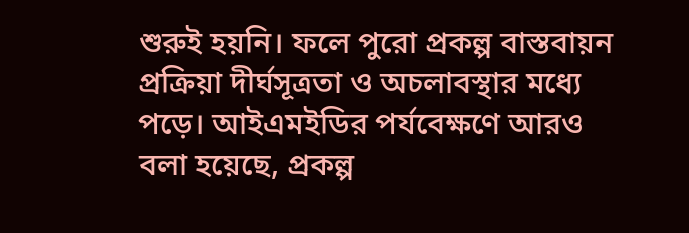শুরুই হয়নি। ফলে পুরো প্রকল্প বাস্তবায়ন প্রক্রিয়া দীর্ঘসূত্রতা ও অচলাবস্থার মধ্যে পড়ে। আইএমইডির পর্যবেক্ষণে আরও বলা হয়েছে, প্রকল্প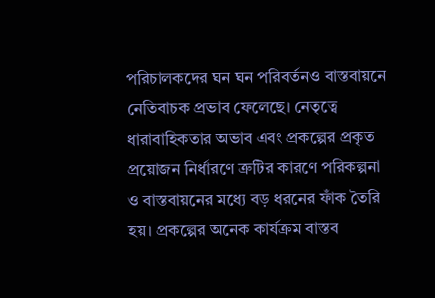পরিচালকদের ঘন ঘন পরিবর্তনও বাস্তবায়নে নেতিবাচক প্রভাব ফেলেছে। নেতৃত্বে ধারাবাহিকতার অভাব এবং প্রকল্পের প্রকৃত প্রয়োজন নির্ধারণে ত্রুটির কারণে পরিকল্পনা ও বাস্তবায়নের মধ্যে বড় ধরনের ফাঁক তৈরি হয়। প্রকল্পের অনেক কার্যক্রম বাস্তব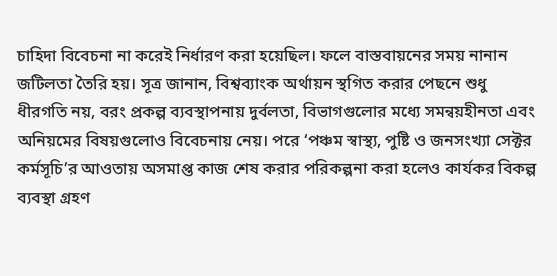চাহিদা বিবেচনা না করেই নির্ধারণ করা হয়েছিল। ফলে বাস্তবায়নের সময় নানান জটিলতা তৈরি হয়। সূত্র জানান, বিশ্বব্যাংক অর্থায়ন স্থগিত করার পেছনে শুধু ধীরগতি নয়, বরং প্রকল্প ব্যবস্থাপনায় দুর্বলতা, বিভাগগুলোর মধ্যে সমন্বয়হীনতা এবং অনিয়মের বিষয়গুলোও বিবেচনায় নেয়। পরে ‘পঞ্চম স্বাস্থ্য, পুষ্টি ও জনসংখ্যা সেক্টর কর্মসূচি’র আওতায় অসমাপ্ত কাজ শেষ করার পরিকল্পনা করা হলেও কার্যকর বিকল্প ব্যবস্থা গ্রহণ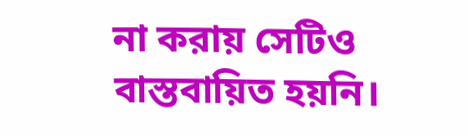না করায় সেটিও বাস্তবায়িত হয়নি।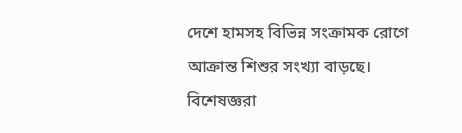দেশে হামসহ বিভিন্ন সংক্রামক রোগে আক্রান্ত শিশুর সংখ্যা বাড়ছে। বিশেষজ্ঞরা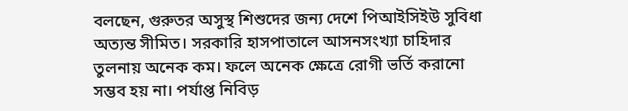বলছেন, গুরুতর অসুস্থ শিশুদের জন্য দেশে পিআইসিইউ সুবিধা অত্যন্ত সীমিত। সরকারি হাসপাতালে আসনসংখ্যা চাহিদার তুলনায় অনেক কম। ফলে অনেক ক্ষেত্রে রোগী ভর্তি করানো সম্ভব হয় না। পর্যাপ্ত নিবিড়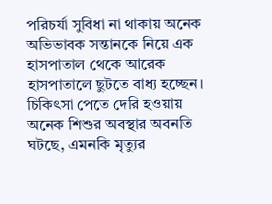পরিচর্যা সুবিধা না থাকায় অনেক অভিভাবক সন্তানকে নিয়ে এক হাসপাতাল থেকে আরেক হাসপাতালে ছুটতে বাধ্য হচ্ছেন। চিকিৎসা পেতে দেরি হওয়ায় অনেক শিশুর অবস্থার অবনতি ঘটছে, এমনকি মৃত্যুর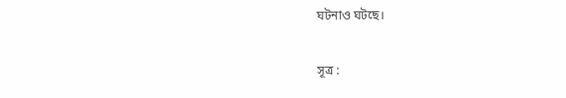ঘটনাও ঘটছে।

সূত্র :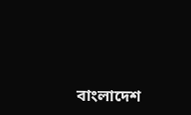বাংলাদেশ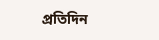প্রতিদিন